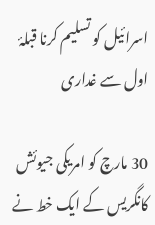اسرائیل کو تسلیم کرنا قبلۂ اول سے غداری

30 مارچ کو امریکی جیوئش کانگریس کے ایک خط نے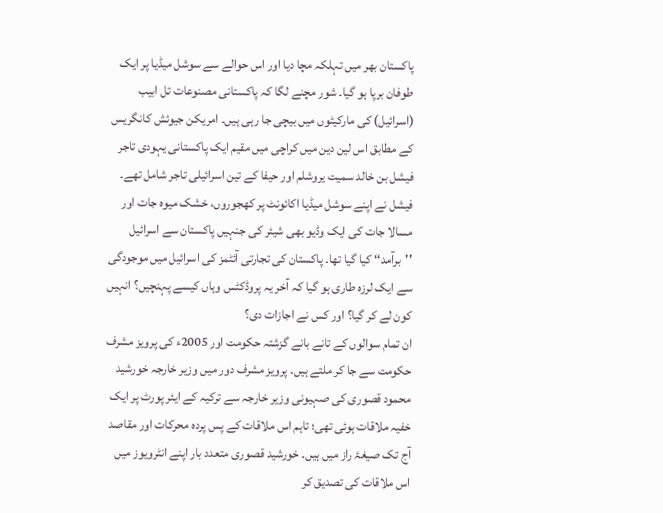پاکستان بھر میں تہلکہ مچا دیا اور اس حوالے سے سوشل میڈیا پر ایک طوفان برپا ہو گیا۔ شور مچنے لگا کہ پاکستانی مصنوعات تل ابیب (اسرائیل) کی مارکیٹوں میں بیچی جا رہی ہیں۔ امریکن جیوئش کانگریس کے مطابق اس لین دین میں کراچی میں مقیم ایک پاکستانی یہودی تاجر فیشل بن خالد سمیت یروشلم اور حیفا کے تین اسرائیلی تاجر شامل تھے۔ فیشل نے اپنے سوشل میڈیا اکائونٹ پر کھجوروں، خشک میوہ جات اور مسالا جات کی ایک وڈیو بھی شیئر کی جنہیں پاکستان سے اسرائیل ''برآمد‘‘ کیا گیا تھا۔ پاکستان کی تجارتی آئٹمز کی اسرائیل میں موجودگی سے ایک لرزہ طاری ہو گیا کہ آخر یہ پروڈکٹس وہاں کیسے پہنچیں؟ انہیں کون لے کر گیا؟ اور کس نے اجازات دی؟
ان تمام سوالوں کے تانے بانے گزشتہ حکومت اور 2005ء کی پرویز مشرف حکومت سے جا کر ملتے ہیں۔ پرویز مشرف دور میں وزیر خارجہ خورشید محمود قصوری کی صہیونی وزیر خارجہ سے ترکیہ کے ایئر پورٹ پر ایک خفیہ ملاقات ہوئی تھی؛ تاہم اس ملاقات کے پس پردہ محرکات اور مقاصد آج تک صیغۂ راز میں ہیں۔ خورشید قصوری متعدد بار اپنے انٹرویوز میں اس ملاقات کی تصدیق کر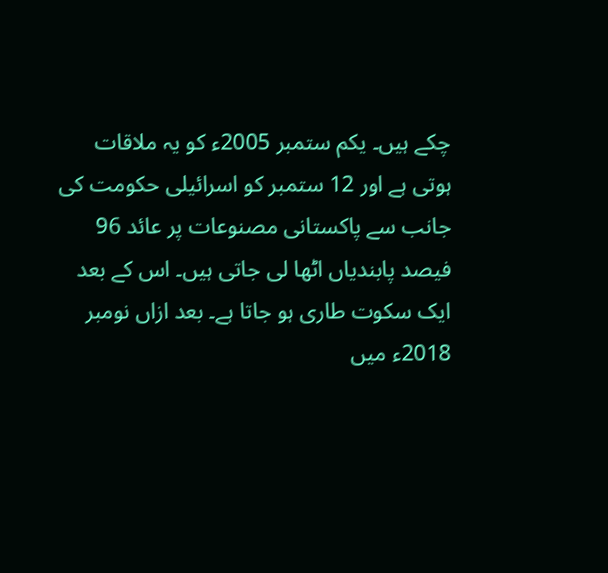چکے ہیں۔ یکم ستمبر 2005ء کو یہ ملاقات ہوتی ہے اور 12 ستمبر کو اسرائیلی حکومت کی جانب سے پاکستانی مصنوعات پر عائد 96 فیصد پابندیاں اٹھا لی جاتی ہیں۔ اس کے بعد ایک سکوت طاری ہو جاتا ہے۔ بعد ازاں نومبر 2018ء میں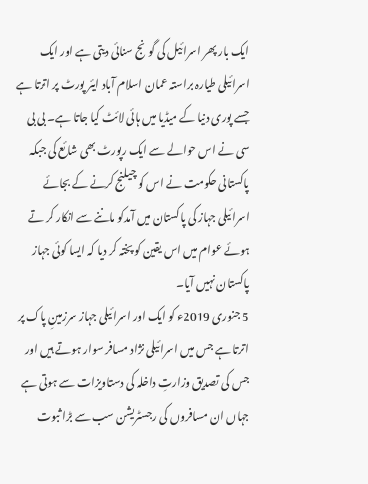ایک بار پھر اسرائیل کی گونج سنائی دیتی ہے اور ایک اسرائیلی طیارہ براستہ عمان اسلام آباد ایئر پورٹ پر اترتا ہے جسے پوری دنیا کے میڈیا میں ہائی لائٹ کیا جاتا ہے۔ بی بی سی نے اس حوالے سے ایک رپورٹ بھی شائع کی جبکہ پاکستانی حکومت نے اس کو چیلنج کرنے کے بجائے اسرائیلی جہاز کی پاکستان میں آمدکو ماننے سے انکار کر تے ہوئے عوام میں اس یقین کو پختہ کر دیا کہ ایسا کوئی جہاز پاکستان نہیں آیا۔
5 جنوری 2019ء کو ایک اور اسرائیلی جہاز سرزمینِ پاک پر اترتا ہے جس میں اسرائیلی نژاد مسافر سوار ہوتے ہیں اور جس کی تصدیق وزارتِ داخلہ کی دستاویزات سے ہوتی ہے جہاں ان مسافروں کی رجسٹریشن سب سے بڑا ثبوت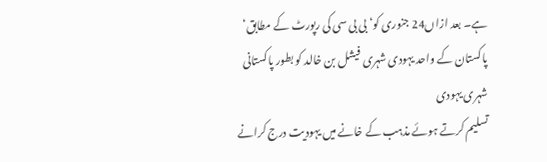ہے۔ بعد ازاں24 جنوری کو‘ بی بی سی کی رپورٹ کے مطابق‘ پاکستان کے واحد یہودی شہری فیشل بن خالد کو بطور پاکستانی شہری یہودی
تسلیم کرتے ہوئے مذہب کے خانے میں یہودیت درج کرانے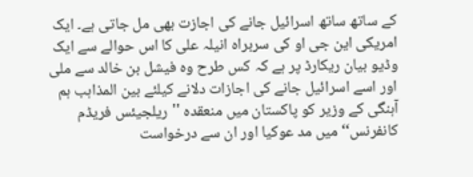کے ساتھ ساتھ اسرائیل جانے کی اجازت بھی مل جاتی ہے۔ ایک امریکی این جی او کی سربراہ انیلہ علی کا اس حوالے سے ایک وڈیو بیان ریکارڈ پر ہے کہ کس طرح وہ فیشل بن خالد سے ملی اور اسے اسرائیل جانے کی اجازات دلانے کیلئے بین المذاہب ہم آہنگی کے وزیر کو پاکستان میں منعقدہ ''ریلجیئس فریڈم کانفرنس‘‘ میں مد عوکیا اور ان سے درخواست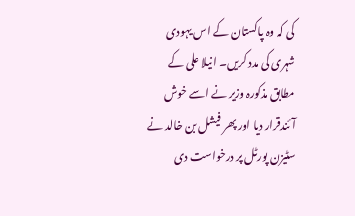کی کہ وہ پاکستان کے اس یہودی شہری کی مدد کریں۔ انیلا علی کے مطابق مذکورہ وزیر نے اسے خوش آئندقرار دیا اور پھر فیشل بن خالد نے سٹیزن پورٹل پر درخواست دی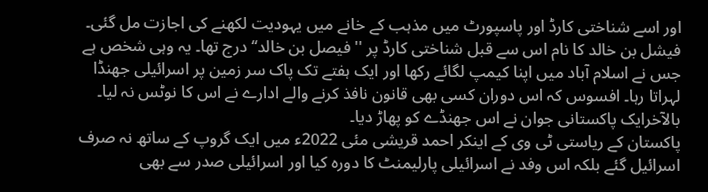اور اسے شناختی کارڈ اور پاسپورٹ میں مذہب کے خانے میں یہودیت لکھنے کی اجازت مل گئی۔ فیشل بن خالد کا نام اس سے قبل شناختی کارڈ پر ''فیصل بن خالد‘‘ درج تھا۔ یہ وہی شخص ہے جس نے اسلام آباد میں اپنا کیمپ لگائے رکھا اور ایک ہفتے تک پاک سر زمین پر اسرائیلی جھنڈا لہراتا رہا۔ افسوس کہ اس دوران کسی بھی قانون نافذ کرنے والے ادارے نے اس کا نوٹس نہ لیا۔ بالآخرایک پاکستانی جوان نے اس جھنڈے کو پھاڑ دیا۔
پاکستان کے ریاستی ٹی وی کے اینکر احمد قریشی مئی 2022ء میں ایک گروپ کے ساتھ نہ صرف اسرائیل گئے بلکہ اس وفد نے اسرائیلی پارلیمنٹ کا دورہ کیا اور اسرائیلی صدر سے بھی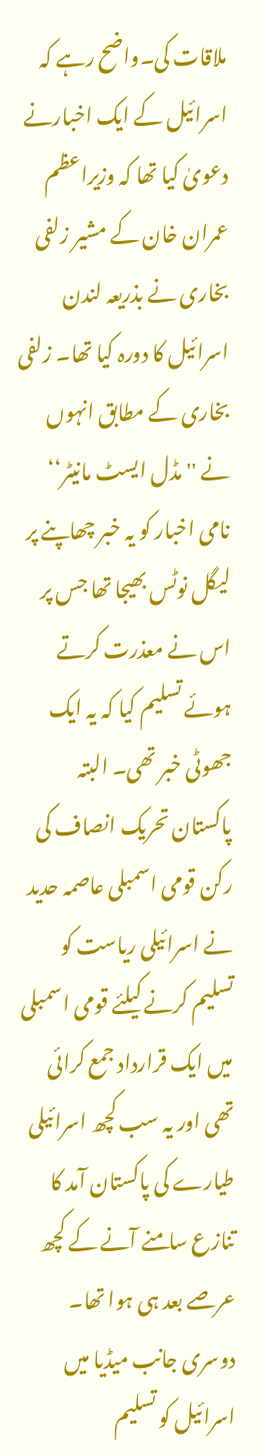ملاقات کی۔واضح رہے کہ اسرائیل کے ایک اخبارنے دعویٰ کیا تھا کہ وزیراعظم عمران خان کے مشیر زلفی بخاری نے بذریعہ لندن اسرائیل کا دورہ کیا تھا۔ زلفی بخاری کے مطابق انہوں نے ''مڈل ایسٹ مانیٹر‘‘ نامی اخبار کو یہ خبر چھاپنے پر لیگل نوٹس بھیجا تھا جس پر اس نے معذرت کرتے ہوئے تسلیم کیا کہ یہ ایک جھوٹی خبر تھی۔ البتہ پاکستان تحریک انصاف کی رکن قومی اسمبلی عاصمہ حدید نے اسرائیلی ریاست کو تسلیم کرنے کیلئے قومی اسمبلی میں ایک قرارداد جمع کرائی تھی اور یہ سب کچھ اسرائیلی طیارے کی پاکستان آمد کا تنازع سامنے آنے کے کچھ عرصے بعد ہی ہوا تھا۔ دوسری جانب میڈیا میں اسرائیل کو تسلیم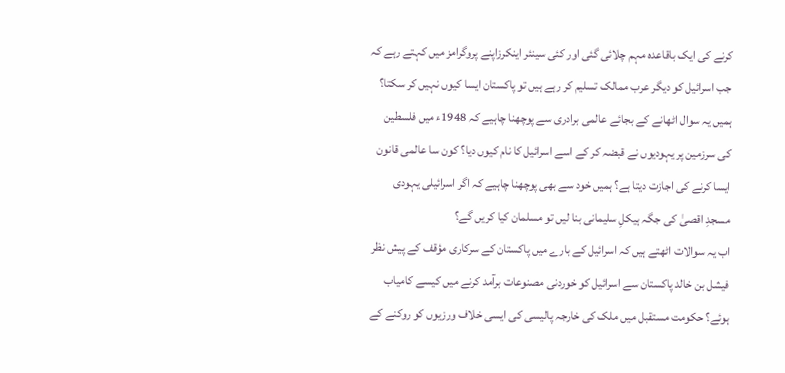کرنے کی ایک باقاعدہ مہم چلائی گئی اور کئی سینئر اینکرزاپنے پروگرامز میں کہتے رہے کہ جب اسرائیل کو دیگر عرب ممالک تسلیم کر رہے ہیں تو پاکستان ایسا کیوں نہیں کر سکتا؟ ہمیں یہ سوال اٹھانے کے بجائے عالمی برادری سے پوچھنا چاہیے کہ 1948ء میں فلسطین کی سرزمین پر یہودیوں نے قبضہ کر کے اسے اسرائیل کا نام کیوں دیا؟ کون سا عالمی قانون ایسا کرنے کی اجازت دیتا ہے؟ ہمیں خود سے بھی پوچھنا چاہیے کہ اگر اسرائیلی یہودی مسجدِ اقصیٰ کی جگہ ہیکلِ سلیمانی بنا لیں تو مسلمان کیا کریں گے؟
اب یہ سوالات اٹھتے ہیں کہ اسرائیل کے بارے میں پاکستان کے سرکاری مؤقف کے پیش نظر فیشل بن خالد پاکستان سے اسرائیل کو خوردنی مصنوعات برآمد کرنے میں کیسے کامیاب ہوئے؟ حکومت مستقبل میں ملک کی خارجہ پالیسی کی ایسی خلاف ورزیوں کو روکنے کے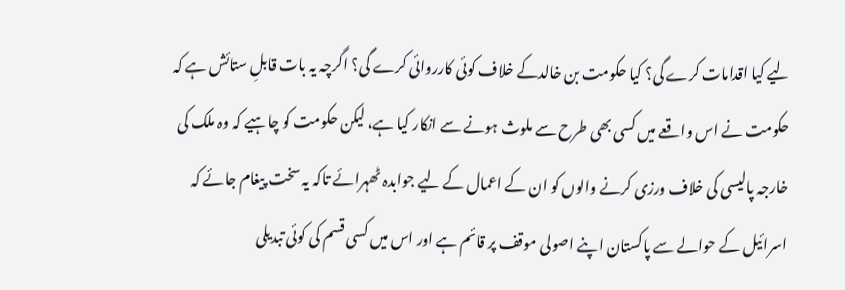لیے کیا اقدامات کرے گی؟ کیا حکومت بن خالدکے خلاف کوئی کارروائی کرے گی؟ اگرچہ یہ بات قابلِ ستائش ہے کہ حکومت نے اس واقعے میں کسی بھی طرح سے ملوث ہونے سے انکار کیا ہے، لیکن حکومت کو چاہیے کہ وہ ملک کی خارجہ پالیسی کی خلاف ورزی کرنے والوں کو ان کے اعمال کے لیے جوابدہ ٹھہرائے تاکہ یہ سخت پیغام جائے کہ اسرائیل کے حوالے سے پاکستان اپنے اصولی موقف پر قائم ہے اور اس میں کسی قسم کی کوئی تبدیلی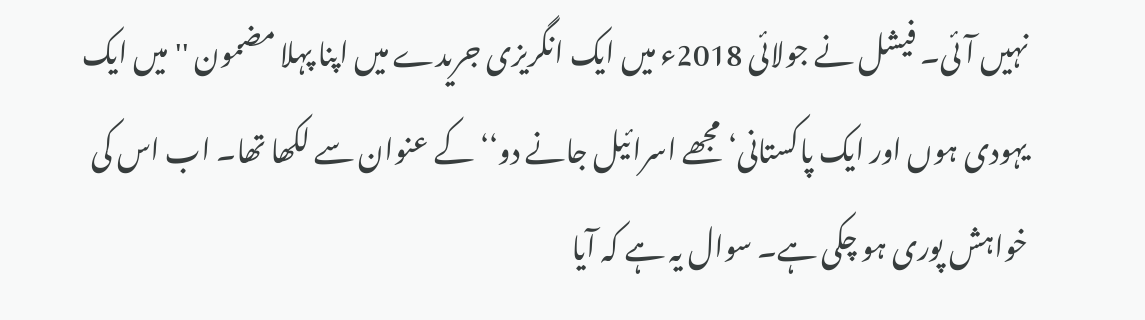نہیں آئی۔ فیشل نے جولائی 2018ء میں ایک انگریزی جریدے میں اپنا پہلا مضمون ''میں ایک یہودی ہوں اور ایک پاکستانی‘ مجھے اسرائیل جانے دو‘‘ کے عنوان سے لکھا تھا۔ اب اس کی خواہش پوری ہو چکی ہے۔ سوال یہ ہے کہ آیا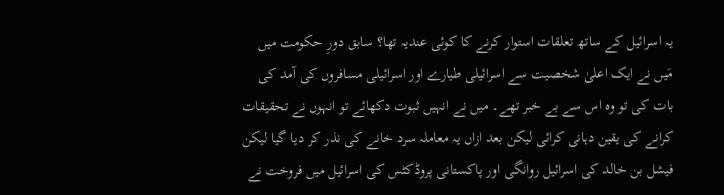یہ اسرائیل کے ساتھ تعلقات استوار کرنے کا کوئی عندیہ تھا؟ سابق دورِ حکومت میں مَیں نے ایک اعلیٰ شخصیت سے اسرائیلی طیارے اور اسرائیلی مسافروں کی آمد کی بات کی تو وہ اس سے بے خبر تھے۔ میں نے انہیں ثبوت دکھائے تو انہوں نے تحقیقات کرانے کی یقین دہانی کرائی لیکن بعد ازاں یہ معاملہ سرد خانے کی نذر کر دیا گیا لیکن فیشل بن خالد کی اسرائیل روانگی اور پاکستانی پروڈکٹس کی اسرائیل میں فروخت نے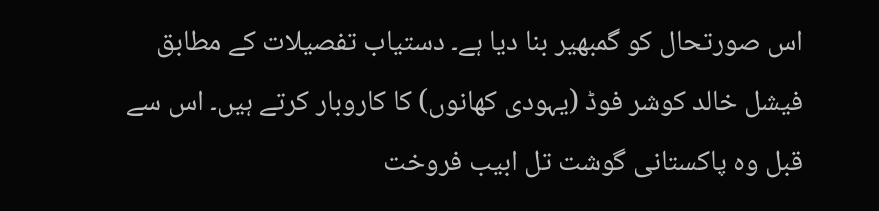اس صورتحال کو گمبھیر بنا دیا ہے۔ دستیاب تفصیلات کے مطابق فیشل خالد کوشر فوڈ (یہودی کھانوں) کا کاروبار کرتے ہیں۔ اس سے قبل وہ پاکستانی گوشت تل ابیب فروخت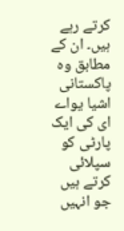کرتے رہے ہیں۔ ان کے مطابق وہ پاکستانی اشیا یواے ای کی ایک پارٹی کو سپلائی کرتے ہیں جو انہیں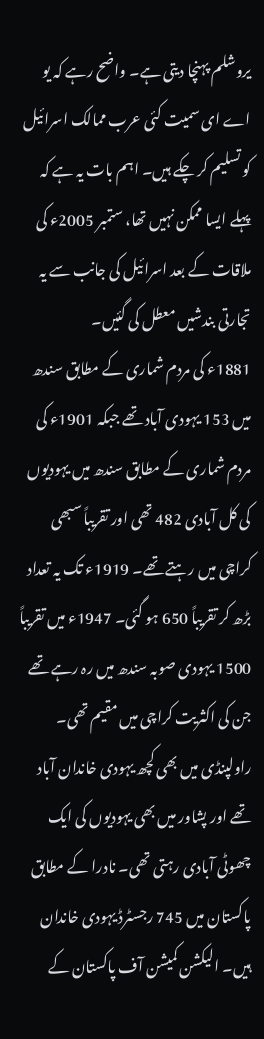یروشلم پہنچا دیتی ہے۔ واضح رہے کہ یو اے ای سمیت کئی عرب ممالک اسرائیل کو تسلیم کر چکے ہیں۔ اہم بات یہ ہے کہ پہلے ایسا ممکن نہیں تھا، ستمبر 2005ء کی ملاقات کے بعد اسرائیل کی جانب سے یہ تجارتی بندشیں معطل کی گئیں۔
1881ء کی مردم شماری کے مطابق سندھ میں 153 یہودی آباد تھے جبکہ 1901ء کی مردم شماری کے مطابق سندھ میں یہودیوں کی کل آبادی 482 تھی اور تقریباً سبھی کراچی میں رہتے تھے۔ 1919ء تک یہ تعداد بڑھ کر تقریباً 650 ہو گئی۔ 1947ء میں تقریباً 1500 یہودی صوبہ سندھ میں رہ رہے تھے جن کی اکثریت کراچی میں مقیم تھی۔ راولپنڈی میں بھی کچھ یہودی خاندان آباد تھے اور پشاور میں بھی یہودیوں کی ایک چھوٹی آبادی رہتی تھی۔ نادرا کے مطابق پاکستان میں 745 رجسٹرڈ یہودی خاندان ہیں۔ الیکشن کمیشن آف پاکستان کے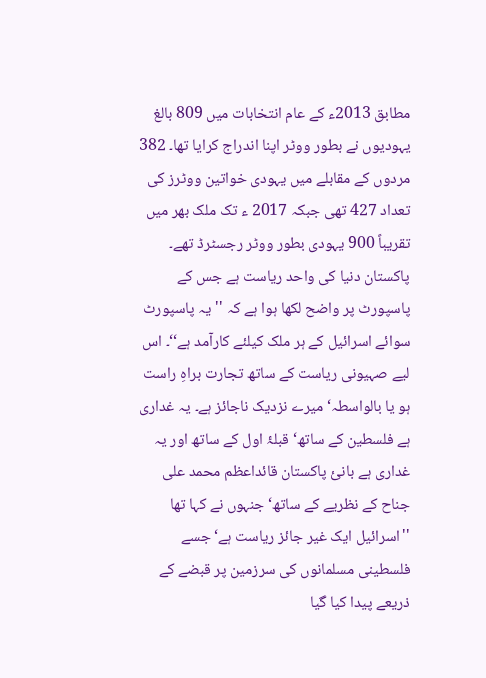مطابق 2013ء کے عام انتخابات میں 809 بالغ یہودیوں نے بطور ووٹر اپنا اندراج کرایا تھا۔ 382 مردوں کے مقابلے میں یہودی خواتین ووٹرز کی تعداد 427 تھی جبکہ 2017 ء تک ملک بھر میں تقریباً 900 یہودی بطور ووٹر رجسٹرڈ تھے۔ پاکستان دنیا کی واحد ریاست ہے جس کے پاسپورٹ پر واضح لکھا ہوا ہے کہ ''یہ پاسپورٹ سوائے اسرائیل کے ہر ملک کیلئے کارآمد ہے‘‘۔ اس لیے صہیونی ریاست کے ساتھ تجارت براہِ راست ہو یا بالواسطہ‘ میرے نزدیک ناجائز ہے۔ یہ غداری ہے فلسطین کے ساتھ‘ قبلۂ اول کے ساتھ اور یہ غداری ہے بانیٔ پاکستان قائداعظم محمد علی جناح کے نظریے کے ساتھ‘ جنہوں نے کہا تھا ''اسرائیل ایک غیر جائز ریاست ہے‘ جسے فلسطینی مسلمانوں کی سرزمین پر قبضے کے ذریعے پیدا کیا گیا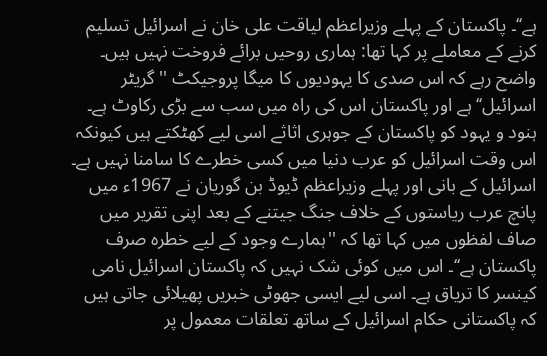ہے‘‘۔ پاکستان کے پہلے وزیراعظم لیاقت علی خان نے اسرائیل تسلیم کرنے کے معاملے پر کہا تھا: ہماری روحیں برائے فروخت نہیں ہیں۔ واضح رہے کہ اس صدی کا یہودیوں کا میگا پروجیکٹ ''گریٹر اسرائیل‘‘ ہے اور پاکستان اس کی راہ میں سب سے بڑی رکاوٹ ہے۔ ہنود و یہود کو پاکستان کے جوہری اثاثے اسی لیے کھٹکتے ہیں کیونکہ اس وقت اسرائیل کو عرب دنیا میں کسی خطرے کا سامنا نہیں ہے۔ اسرائیل کے بانی اور پہلے وزیراعظم ڈیوڈ بن گوریان نے 1967ء میں پانچ عرب ریاستوں کے خلاف جنگ جیتنے کے بعد اپنی تقریر میں صاف لفظوں میں کہا تھا کہ ''ہمارے وجود کے لیے خطرہ صرف پاکستان ہے‘‘۔ اس میں کوئی شک نہیں کہ پاکستان اسرائیل نامی کینسر کا تریاق ہے۔ اسی لیے ایسی جھوٹی خبریں پھیلائی جاتی ہیں کہ پاکستانی حکام اسرائیل کے ساتھ تعلقات معمول پر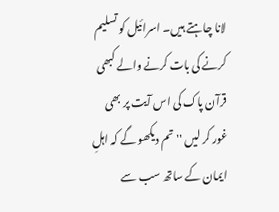لانا چاہتے ہیں۔ اسرائیل کو تسلیم کرنے کی بات کرنے والے کبھی قرآن پاک کی اس آیت پر بھی غور کر لیں ''تم دیکھو گے کہ اہلِ ایمان کے ساتھ سب سے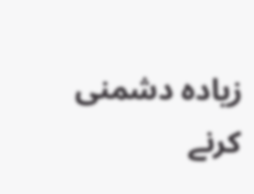زیادہ دشمنی کرنے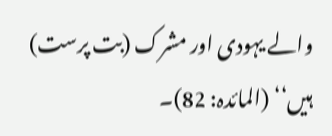والے یہودی اور مشرک (بت پرست) ہیں‘‘ (المائدہ: 82)۔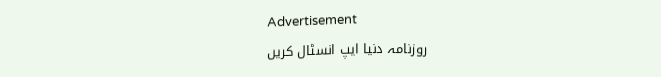Advertisement
روزنامہ دنیا ایپ انسٹال کریں